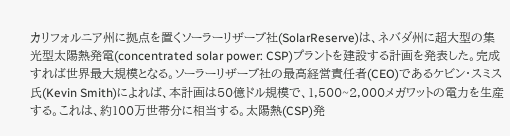カリフォルニア州に拠点を置くソーラーリザーブ社(SolarReserve)は、ネバダ州に超大型の集光型太陽熱発電(concentrated solar power: CSP)プラントを建設する計画を発表した。完成すれば世界最大規模となる。ソーラーリザーブ社の最高経営責任者(CEO)であるケビン・スミス氏(Kevin Smith)によれば、本計画は50億ドル規模で、1,500~2,000メガワットの電力を生産する。これは、約100万世帯分に相当する。太陽熱(CSP)発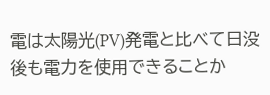電は太陽光(PV)発電と比べて日没後も電力を使用できることか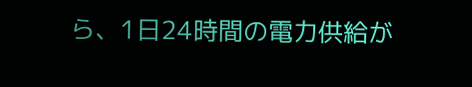ら、1日24時間の電力供給が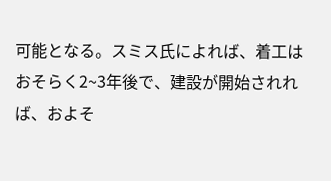可能となる。スミス氏によれば、着工はおそらく2~3年後で、建設が開始されれば、およそ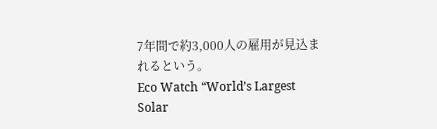7年間で約3,000人の雇用が見込まれるという。
Eco Watch “World’s Largest Solar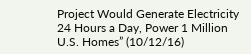Project Would Generate Electricity 24 Hours a Day, Power 1 Million U.S. Homes” (10/12/16)